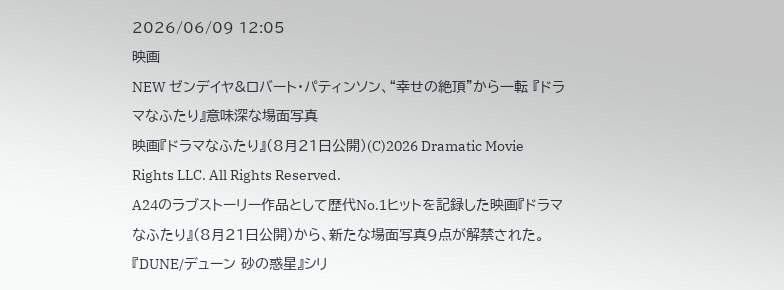2026/06/09 12:05
映画
NEW ゼンデイヤ&ロバート・パティンソン、“幸せの絶頂”から一転 『ドラマなふたり』意味深な場面写真
映画『ドラマなふたり』(8月21日公開)(C)2026 Dramatic Movie Rights LLC. All Rights Reserved.
A24のラブストーリー作品として歴代No.1ヒットを記録した映画『ドラマなふたり』(8月21日公開)から、新たな場面写真9点が解禁された。『DUNE/デューン 砂の惑星』シリ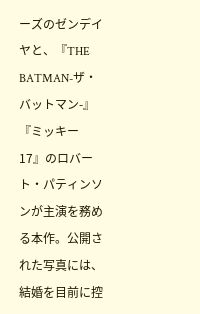ーズのゼンデイヤと、『THE BATMAN-ザ・バットマン-』『ミッキー17』のロバート・パティンソンが主演を務める本作。公開された写真には、結婚を目前に控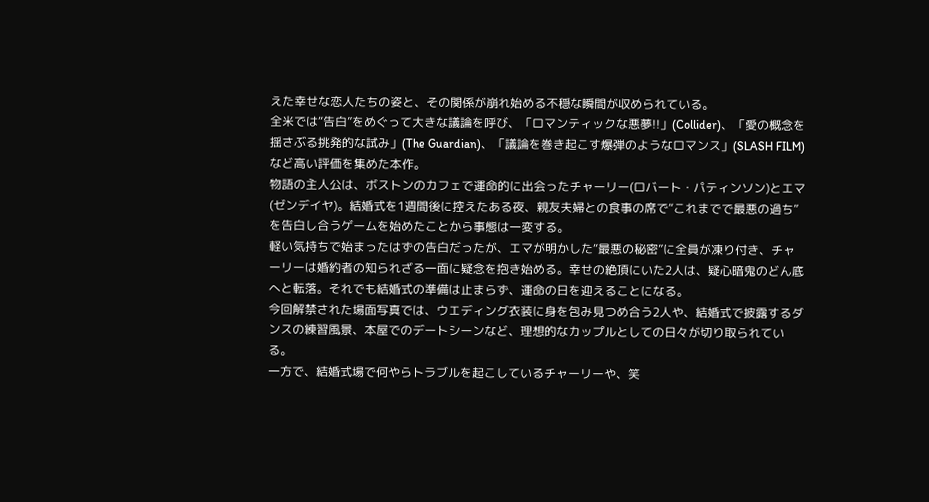えた幸せな恋人たちの姿と、その関係が崩れ始める不穏な瞬間が収められている。
全米では“告白”をめぐって大きな議論を呼び、「ロマンティックな悪夢!!」(Collider)、「愛の概念を揺さぶる挑発的な試み」(The Guardian)、「議論を巻き起こす爆弾のようなロマンス」(SLASH FILM)など高い評価を集めた本作。
物語の主人公は、ボストンのカフェで運命的に出会ったチャーリー(ロバート・パティンソン)とエマ(ゼンデイヤ)。結婚式を1週間後に控えたある夜、親友夫婦との食事の席で“これまでで最悪の過ち”を告白し合うゲームを始めたことから事態は一変する。
軽い気持ちで始まったはずの告白だったが、エマが明かした“最悪の秘密”に全員が凍り付き、チャーリーは婚約者の知られざる一面に疑念を抱き始める。幸せの絶頂にいた2人は、疑心暗鬼のどん底へと転落。それでも結婚式の準備は止まらず、運命の日を迎えることになる。
今回解禁された場面写真では、ウエディング衣装に身を包み見つめ合う2人や、結婚式で披露するダンスの練習風景、本屋でのデートシーンなど、理想的なカップルとしての日々が切り取られている。
一方で、結婚式場で何やらトラブルを起こしているチャーリーや、笑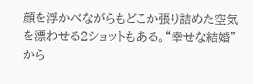顔を浮かべながらもどこか張り詰めた空気を漂わせる2ショットもある。“幸せな結婚”から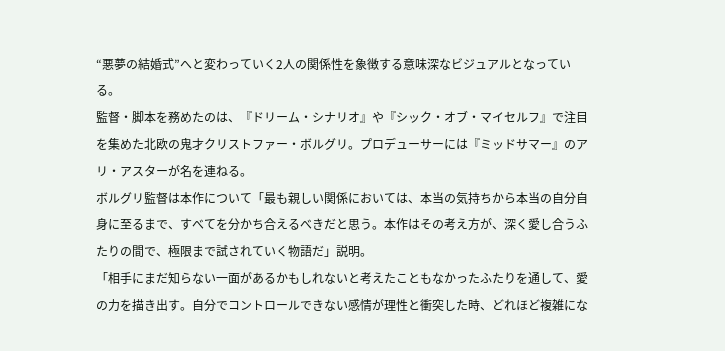“悪夢の結婚式”へと変わっていく2人の関係性を象徴する意味深なビジュアルとなっている。
監督・脚本を務めたのは、『ドリーム・シナリオ』や『シック・オブ・マイセルフ』で注目を集めた北欧の鬼才クリストファー・ボルグリ。プロデューサーには『ミッドサマー』のアリ・アスターが名を連ねる。
ボルグリ監督は本作について「最も親しい関係においては、本当の気持ちから本当の自分自身に至るまで、すべてを分かち合えるべきだと思う。本作はその考え方が、深く愛し合うふたりの間で、極限まで試されていく物語だ」説明。
「相手にまだ知らない一面があるかもしれないと考えたこともなかったふたりを通して、愛の力を描き出す。自分でコントロールできない感情が理性と衝突した時、どれほど複雑にな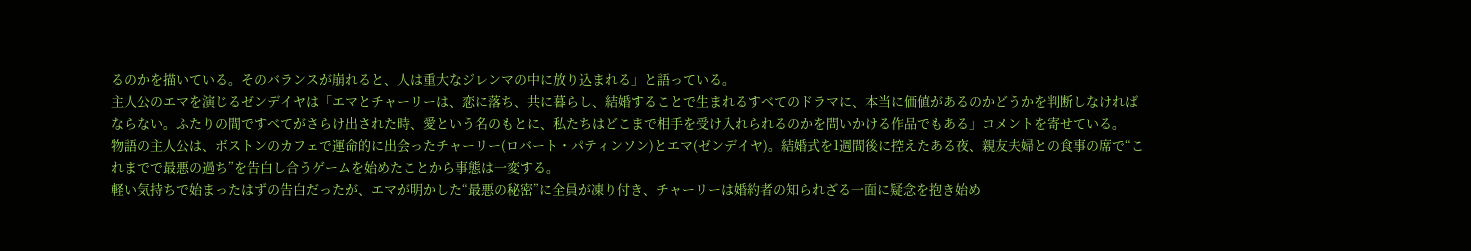るのかを描いている。そのバランスが崩れると、人は重大なジレンマの中に放り込まれる」と語っている。
主人公のエマを演じるゼンデイヤは「エマとチャーリーは、恋に落ち、共に暮らし、結婚することで生まれるすべてのドラマに、本当に価値があるのかどうかを判断しなければならない。ふたりの間ですべてがさらけ出された時、愛という名のもとに、私たちはどこまで相手を受け入れられるのかを問いかける作品でもある」コメントを寄せている。
物語の主人公は、ボストンのカフェで運命的に出会ったチャーリー(ロバート・パティンソン)とエマ(ゼンデイヤ)。結婚式を1週間後に控えたある夜、親友夫婦との食事の席で“これまでで最悪の過ち”を告白し合うゲームを始めたことから事態は一変する。
軽い気持ちで始まったはずの告白だったが、エマが明かした“最悪の秘密”に全員が凍り付き、チャーリーは婚約者の知られざる一面に疑念を抱き始め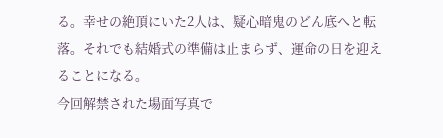る。幸せの絶頂にいた2人は、疑心暗鬼のどん底へと転落。それでも結婚式の準備は止まらず、運命の日を迎えることになる。
今回解禁された場面写真で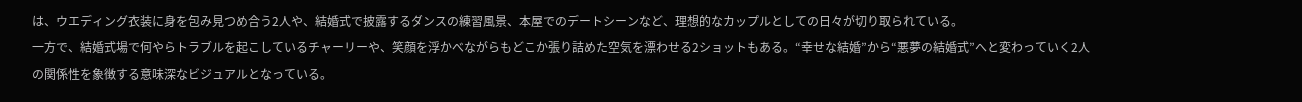は、ウエディング衣装に身を包み見つめ合う2人や、結婚式で披露するダンスの練習風景、本屋でのデートシーンなど、理想的なカップルとしての日々が切り取られている。
一方で、結婚式場で何やらトラブルを起こしているチャーリーや、笑顔を浮かべながらもどこか張り詰めた空気を漂わせる2ショットもある。“幸せな結婚”から“悪夢の結婚式”へと変わっていく2人の関係性を象徴する意味深なビジュアルとなっている。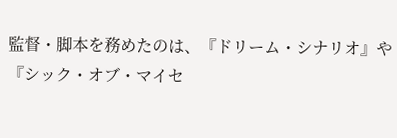監督・脚本を務めたのは、『ドリーム・シナリオ』や『シック・オブ・マイセ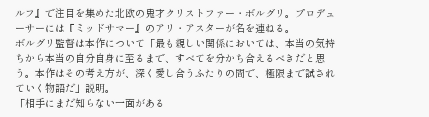ルフ』で注目を集めた北欧の鬼才クリストファー・ボルグリ。プロデューサーには『ミッドサマー』のアリ・アスターが名を連ねる。
ボルグリ監督は本作について「最も親しい関係においては、本当の気持ちから本当の自分自身に至るまで、すべてを分かち合えるべきだと思う。本作はその考え方が、深く愛し合うふたりの間で、極限まで試されていく物語だ」説明。
「相手にまだ知らない一面がある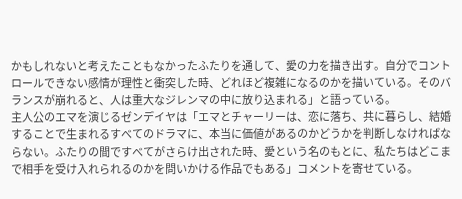かもしれないと考えたこともなかったふたりを通して、愛の力を描き出す。自分でコントロールできない感情が理性と衝突した時、どれほど複雑になるのかを描いている。そのバランスが崩れると、人は重大なジレンマの中に放り込まれる」と語っている。
主人公のエマを演じるゼンデイヤは「エマとチャーリーは、恋に落ち、共に暮らし、結婚することで生まれるすべてのドラマに、本当に価値があるのかどうかを判断しなければならない。ふたりの間ですべてがさらけ出された時、愛という名のもとに、私たちはどこまで相手を受け入れられるのかを問いかける作品でもある」コメントを寄せている。